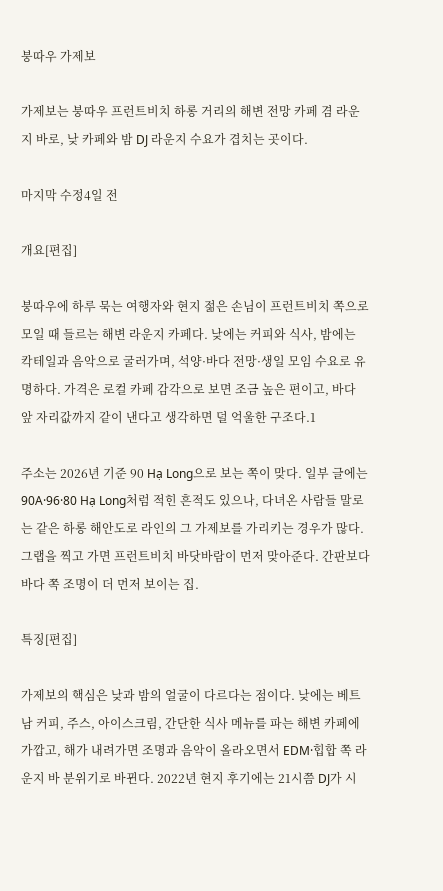붕따우 가제보

가제보는 붕따우 프런트비치 하롱 거리의 해변 전망 카페 겸 라운지 바로, 낮 카페와 밤 DJ 라운지 수요가 겹치는 곳이다.

마지막 수정4일 전

개요[편집]

붕따우에 하루 묵는 여행자와 현지 젊은 손님이 프런트비치 쪽으로 모일 때 들르는 해변 라운지 카페다. 낮에는 커피와 식사, 밤에는 칵테일과 음악으로 굴러가며, 석양·바다 전망·생일 모임 수요로 유명하다. 가격은 로컬 카페 감각으로 보면 조금 높은 편이고, 바다 앞 자리값까지 같이 낸다고 생각하면 덜 억울한 구조다.1

주소는 2026년 기준 90 Hạ Long으로 보는 쪽이 맞다. 일부 글에는 90A·96·80 Hạ Long처럼 적힌 흔적도 있으나, 다녀온 사람들 말로는 같은 하롱 해안도로 라인의 그 가제보를 가리키는 경우가 많다. 그랩을 찍고 가면 프런트비치 바닷바람이 먼저 맞아준다. 간판보다 바다 쪽 조명이 더 먼저 보이는 집.

특징[편집]

가제보의 핵심은 낮과 밤의 얼굴이 다르다는 점이다. 낮에는 베트남 커피, 주스, 아이스크림, 간단한 식사 메뉴를 파는 해변 카페에 가깝고, 해가 내려가면 조명과 음악이 올라오면서 EDM·힙합 쪽 라운지 바 분위기로 바뀐다. 2022년 현지 후기에는 21시쯤 DJ가 시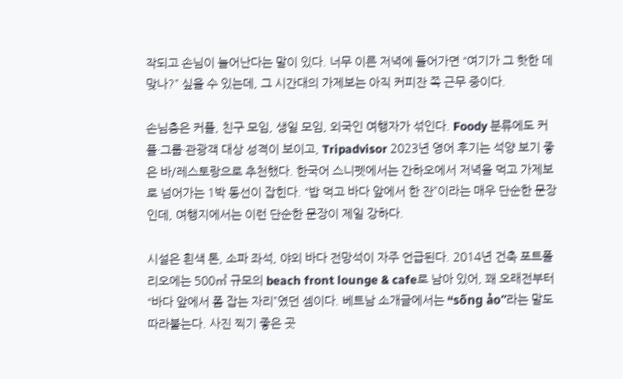작되고 손님이 늘어난다는 말이 있다. 너무 이른 저녁에 들어가면 “여기가 그 핫한 데 맞나?” 싶을 수 있는데, 그 시간대의 가제보는 아직 커피잔 쪽 근무 중이다.

손님층은 커플, 친구 모임, 생일 모임, 외국인 여행자가 섞인다. Foody 분류에도 커플·그룹·관광객 대상 성격이 보이고, Tripadvisor 2023년 영어 후기는 석양 보기 좋은 바/레스토랑으로 추천했다. 한국어 스니펫에서는 간하오에서 저녁을 먹고 가제보로 넘어가는 1박 동선이 잡힌다. “밥 먹고 바다 앞에서 한 잔”이라는 매우 단순한 문장인데, 여행지에서는 이런 단순한 문장이 제일 강하다.

시설은 흰색 톤, 소파 좌석, 야외 바다 전망석이 자주 언급된다. 2014년 건축 포트폴리오에는 500㎡ 규모의 beach front lounge & cafe로 남아 있어, 꽤 오래전부터 “바다 앞에서 폼 잡는 자리”였던 셈이다. 베트남 소개글에서는 “sống ảo”라는 말도 따라붙는다. 사진 찍기 좋은 곳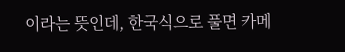이라는 뜻인데, 한국식으로 풀면 카메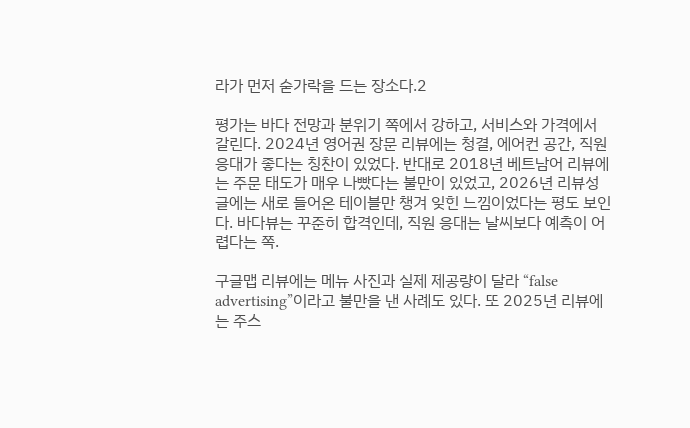라가 먼저 숟가락을 드는 장소다.2

평가는 바다 전망과 분위기 쪽에서 강하고, 서비스와 가격에서 갈린다. 2024년 영어권 장문 리뷰에는 청결, 에어컨 공간, 직원 응대가 좋다는 칭찬이 있었다. 반대로 2018년 베트남어 리뷰에는 주문 태도가 매우 나빴다는 불만이 있었고, 2026년 리뷰성 글에는 새로 들어온 테이블만 챙겨 잊힌 느낌이었다는 평도 보인다. 바다뷰는 꾸준히 합격인데, 직원 응대는 날씨보다 예측이 어렵다는 쪽.

구글맵 리뷰에는 메뉴 사진과 실제 제공량이 달라 “false advertising”이라고 불만을 낸 사례도 있다. 또 2025년 리뷰에는 주스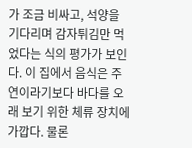가 조금 비싸고, 석양을 기다리며 감자튀김만 먹었다는 식의 평가가 보인다. 이 집에서 음식은 주연이라기보다 바다를 오래 보기 위한 체류 장치에 가깝다. 물론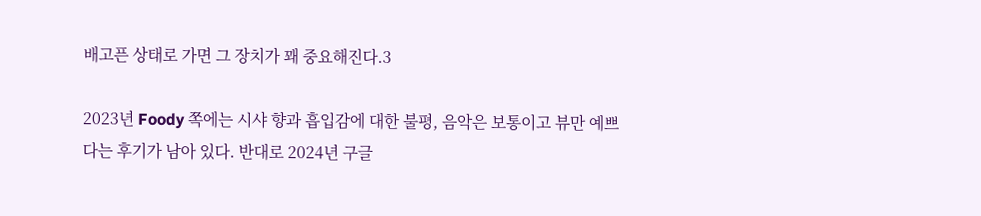배고픈 상태로 가면 그 장치가 꽤 중요해진다.3

2023년 Foody 쪽에는 시샤 향과 흡입감에 대한 불평, 음악은 보통이고 뷰만 예쁘다는 후기가 남아 있다. 반대로 2024년 구글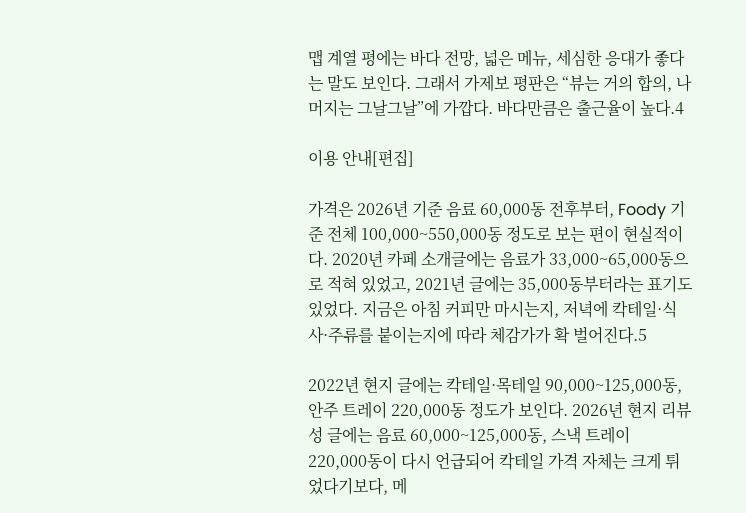맵 계열 평에는 바다 전망, 넓은 메뉴, 세심한 응대가 좋다는 말도 보인다. 그래서 가제보 평판은 “뷰는 거의 합의, 나머지는 그날그날”에 가깝다. 바다만큼은 출근율이 높다.4

이용 안내[편집]

가격은 2026년 기준 음료 60,000동 전후부터, Foody 기준 전체 100,000~550,000동 정도로 보는 편이 현실적이다. 2020년 카페 소개글에는 음료가 33,000~65,000동으로 적혀 있었고, 2021년 글에는 35,000동부터라는 표기도 있었다. 지금은 아침 커피만 마시는지, 저녁에 칵테일·식사·주류를 붙이는지에 따라 체감가가 확 벌어진다.5

2022년 현지 글에는 칵테일·목테일 90,000~125,000동, 안주 트레이 220,000동 정도가 보인다. 2026년 현지 리뷰성 글에는 음료 60,000~125,000동, 스낵 트레이 220,000동이 다시 언급되어 칵테일 가격 자체는 크게 튀었다기보다, 메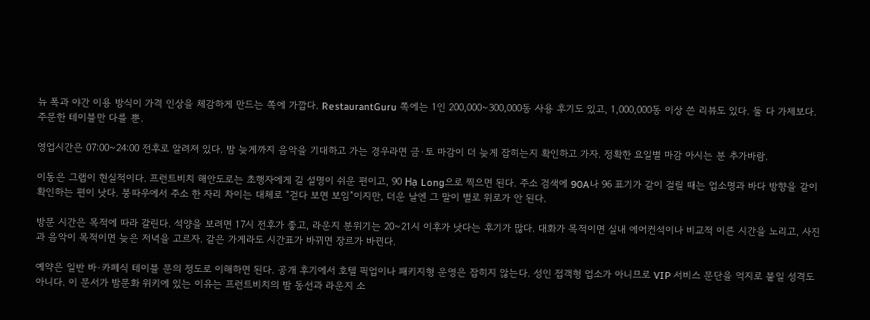뉴 폭과 야간 이용 방식이 가격 인상을 체감하게 만드는 쪽에 가깝다. RestaurantGuru 쪽에는 1인 200,000~300,000동 사용 후기도 있고, 1,000,000동 이상 쓴 리뷰도 있다. 둘 다 가제보다. 주문한 테이블만 다를 뿐.

영업시간은 07:00~24:00 전후로 알려져 있다. 밤 늦게까지 음악을 기대하고 가는 경우라면 금·토 마감이 더 늦게 잡히는지 확인하고 가자. 정확한 요일별 마감 아시는 분 추가바람.

이동은 그랩이 현실적이다. 프런트비치 해안도로는 초행자에게 길 설명이 쉬운 편이고, 90 Hạ Long으로 찍으면 된다. 주소 검색에 90A나 96 표기가 같이 걸릴 때는 업소명과 바다 방향을 같이 확인하는 편이 낫다. 붕따우에서 주소 한 자리 차이는 대체로 “걷다 보면 보임”이지만, 더운 날엔 그 말이 별로 위로가 안 된다.

방문 시간은 목적에 따라 갈린다. 석양을 보려면 17시 전후가 좋고, 라운지 분위기는 20~21시 이후가 낫다는 후기가 많다. 대화가 목적이면 실내 에어컨석이나 비교적 이른 시간을 노리고, 사진과 음악이 목적이면 늦은 저녁을 고르자. 같은 가게라도 시간표가 바뀌면 장르가 바뀐다.

예약은 일반 바·카페식 테이블 문의 정도로 이해하면 된다. 공개 후기에서 호텔 픽업이나 패키지형 운영은 잡히지 않는다. 성인 접객형 업소가 아니므로 VIP 서비스 문단을 억지로 붙일 성격도 아니다. 이 문서가 밤문화 위키에 있는 이유는 프런트비치의 밤 동선과 라운지 소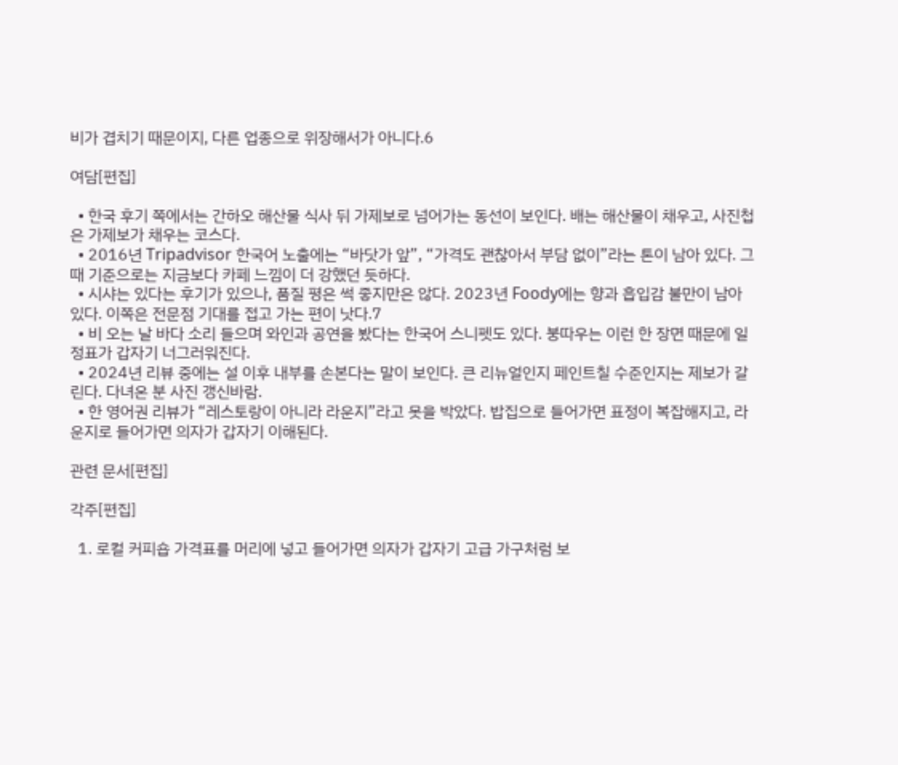비가 겹치기 때문이지, 다른 업종으로 위장해서가 아니다.6

여담[편집]

  • 한국 후기 쪽에서는 간하오 해산물 식사 뒤 가제보로 넘어가는 동선이 보인다. 배는 해산물이 채우고, 사진첩은 가제보가 채우는 코스다.
  • 2016년 Tripadvisor 한국어 노출에는 “바닷가 앞”, “가격도 괜찮아서 부담 없이”라는 톤이 남아 있다. 그때 기준으로는 지금보다 카페 느낌이 더 강했던 듯하다.
  • 시샤는 있다는 후기가 있으나, 품질 평은 썩 좋지만은 않다. 2023년 Foody에는 향과 흡입감 불만이 남아 있다. 이쪽은 전문점 기대를 접고 가는 편이 낫다.7
  • 비 오는 날 바다 소리 들으며 와인과 공연을 봤다는 한국어 스니펫도 있다. 붕따우는 이런 한 장면 때문에 일정표가 갑자기 너그러워진다.
  • 2024년 리뷰 중에는 설 이후 내부를 손본다는 말이 보인다. 큰 리뉴얼인지 페인트칠 수준인지는 제보가 갈린다. 다녀온 분 사진 갱신바람.
  • 한 영어권 리뷰가 “레스토랑이 아니라 라운지”라고 못을 박았다. 밥집으로 들어가면 표정이 복잡해지고, 라운지로 들어가면 의자가 갑자기 이해된다.

관련 문서[편집]

각주[편집]

  1. 로컬 커피숍 가격표를 머리에 넣고 들어가면 의자가 갑자기 고급 가구처럼 보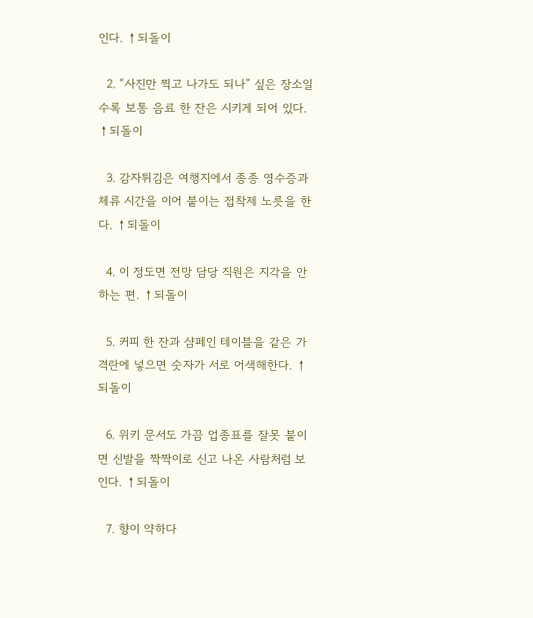인다. ↑되돌이

  2. “사진만 찍고 나가도 되나” 싶은 장소일수록 보통 음료 한 잔은 시키게 되어 있다. ↑되돌이

  3. 감자튀김은 여행지에서 종종 영수증과 체류 시간을 이어 붙이는 접착제 노릇을 한다. ↑되돌이

  4. 이 정도면 전망 담당 직원은 지각을 안 하는 편. ↑되돌이

  5. 커피 한 잔과 샴페인 테이블을 같은 가격란에 넣으면 숫자가 서로 어색해한다. ↑되돌이

  6. 위키 문서도 가끔 업종표를 잘못 붙이면 신발을 짝짝이로 신고 나온 사람처럼 보인다. ↑되돌이

  7. 향이 약하다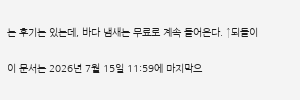는 후기는 있는데, 바다 냄새는 무료로 계속 들어온다. ↑되돌이

이 문서는 2026년 7월 15일 11:59에 마지막으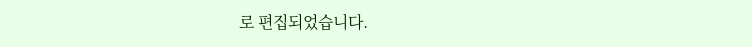로 편집되었습니다.